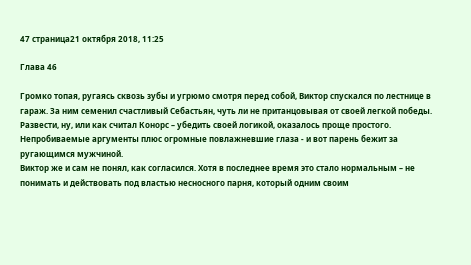47 страница21 октября 2018, 11:25

Глава 46

Громко топая, ругаясь сквозь зубы и угрюмо смотря перед собой, Виктор спускался по лестнице в гараж. За ним семенил счастливый Себастьян, чуть ли не пританцовывая от своей легкой победы.
Развести, ну, или как считал Конорс – убедить своей логикой, оказалось проще простого. Непробиваемые аргументы плюс огромные повлажневшие глаза - и вот парень бежит за ругающимся мужчиной.
Виктор же и сам не понял, как согласился. Хотя в последнее время это стало нормальным – не понимать и действовать под властью несносного парня, который одним своим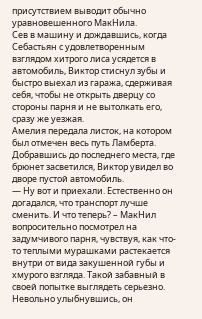присутствием выводит обычно уравновешенного МакНила.
Сев в машину и дождавшись, когда Себастьян с удовлетворенным взглядом хитрого лиса усядется в автомобиль, Виктор стиснул зубы и быстро выехал из гаража, сдерживая себя, чтобы не открыть дверцу со стороны парня и не вытолкать его, сразу же уезжая.
Амелия передала листок, на котором был отмечен весь путь Ламберта. Добравшись до последнего места, где брюнет засветился, Виктор увидел во дворе пустой автомобиль.
— Ну вот и приехали. Естественно он догадался, что транспорт лучше сменить. И что теперь? – МакНил вопросительно посмотрел на задумчивого парня, чувствуя, как что-то теплыми мурашками растекается внутри от вида закушенной губы и хмурого взгляда. Такой забавный в своей попытке выглядеть серьезно. Невольно улыбнувшись, он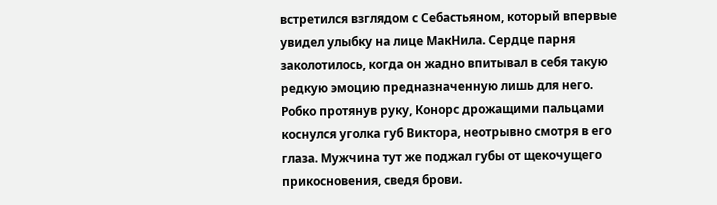встретился взглядом с Себастьяном, который впервые увидел улыбку на лице МакНила. Сердце парня заколотилось, когда он жадно впитывал в себя такую редкую эмоцию предназначенную лишь для него.
Робко протянув руку, Конорс дрожащими пальцами коснулся уголка губ Виктора, неотрывно смотря в его глаза. Мужчина тут же поджал губы от щекочущего прикосновения, сведя брови.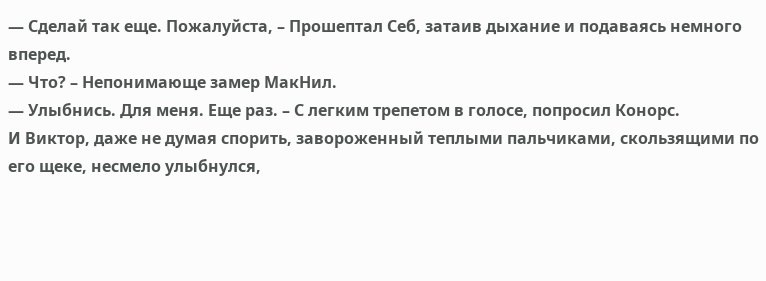— Сделай так еще. Пожалуйста, – Прошептал Себ, затаив дыхание и подаваясь немного вперед.
— Что? – Непонимающе замер МакНил.
— Улыбнись. Для меня. Еще раз. – С легким трепетом в голосе, попросил Конорс.
И Виктор, даже не думая спорить, завороженный теплыми пальчиками, скользящими по его щеке, несмело улыбнулся,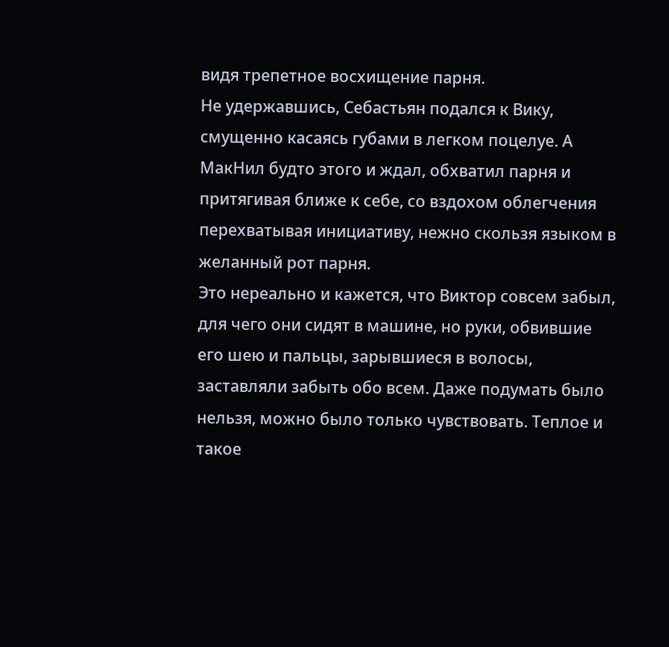видя трепетное восхищение парня.
Не удержавшись, Себастьян подался к Вику, смущенно касаясь губами в легком поцелуе. А МакНил будто этого и ждал, обхватил парня и притягивая ближе к себе, со вздохом облегчения перехватывая инициативу, нежно скользя языком в желанный рот парня.
Это нереально и кажется, что Виктор совсем забыл, для чего они сидят в машине, но руки, обвившие его шею и пальцы, зарывшиеся в волосы, заставляли забыть обо всем. Даже подумать было нельзя, можно было только чувствовать. Теплое и такое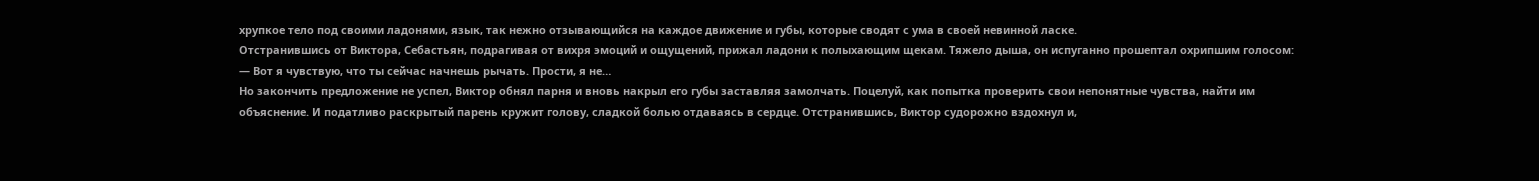хрупкое тело под своими ладонями, язык, так нежно отзывающийся на каждое движение и губы, которые сводят с ума в своей невинной ласке.
Отстранившись от Виктора, Себастьян, подрагивая от вихря эмоций и ощущений, прижал ладони к полыхающим щекам. Тяжело дыша, он испуганно прошептал охрипшим голосом:
— Вот я чувствую, что ты сейчас начнешь рычать. Прости, я не…
Но закончить предложение не успел, Виктор обнял парня и вновь накрыл его губы заставляя замолчать. Поцелуй, как попытка проверить свои непонятные чувства, найти им объяснение. И податливо раскрытый парень кружит голову, сладкой болью отдаваясь в сердце. Отстранившись, Виктор судорожно вздохнул и,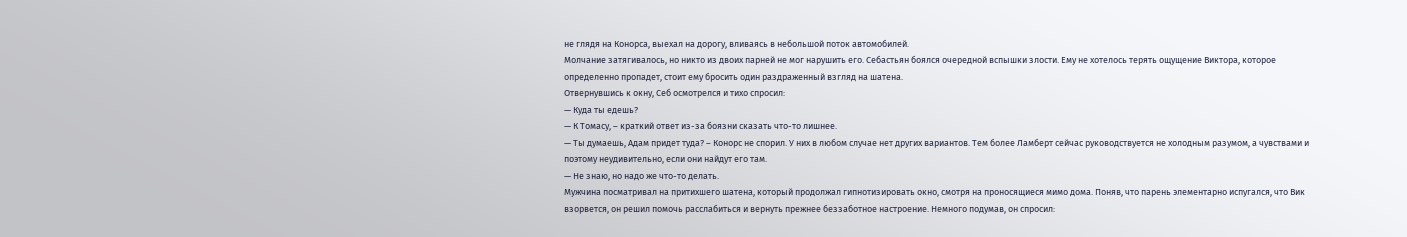не глядя на Конорса, выехал на дорогу, вливаясь в небольшой поток автомобилей.
Молчание затягивалось, но никто из двоих парней не мог нарушить его. Себастьян боялся очередной вспышки злости. Ему не хотелось терять ощущение Виктора, которое определенно пропадет, стоит ему бросить один раздраженный взгляд на шатена.
Отвернувшись к окну, Себ осмотрелся и тихо спросил:
— Куда ты едешь?
— К Томасу, – краткий ответ из-за боязни сказать что-то лишнее.
— Ты думаешь, Адам придет туда? – Конорс не спорил. У них в любом случае нет других вариантов. Тем более Ламберт сейчас руководствуется не холодным разумом, а чувствами и поэтому неудивительно, если они найдут его там.
— Не знаю, но надо же что-то делать.
Мужчина посматривал на притихшего шатена, который продолжал гипнотизировать окно, смотря на проносящиеся мимо дома. Поняв, что парень элементарно испугался, что Вик взорвется, он решил помочь расслабиться и вернуть прежнее беззаботное настроение. Немного подумав, он спросил: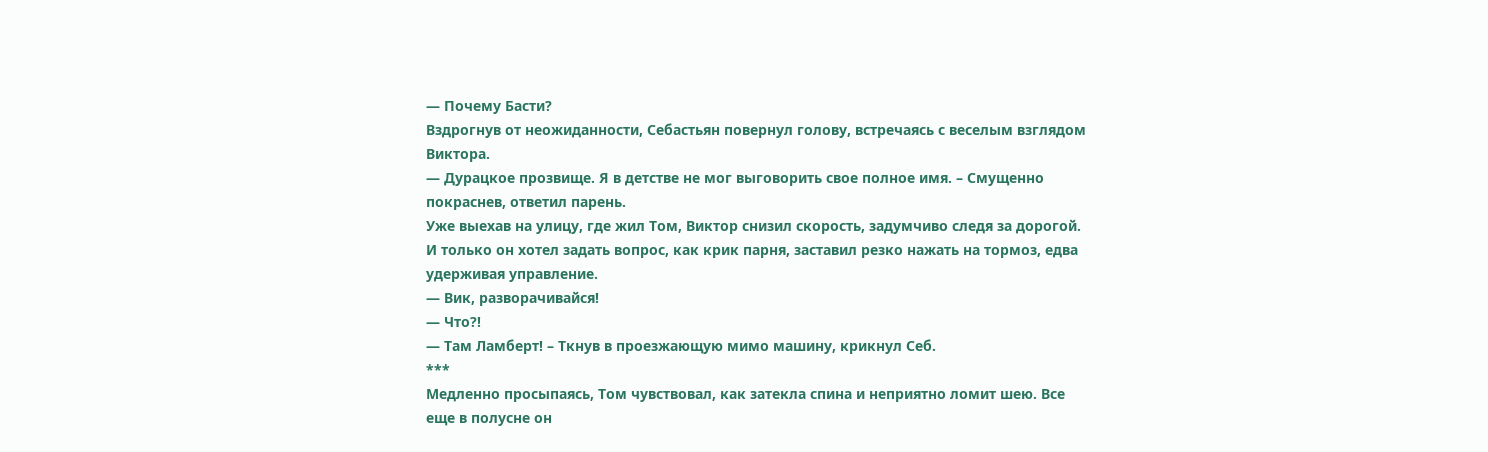— Почему Басти?
Вздрогнув от неожиданности, Себастьян повернул голову, встречаясь с веселым взглядом Виктора.
— Дурацкое прозвище. Я в детстве не мог выговорить свое полное имя. – Смущенно покраснев, ответил парень.
Уже выехав на улицу, где жил Том, Виктор снизил скорость, задумчиво следя за дорогой. И только он хотел задать вопрос, как крик парня, заставил резко нажать на тормоз, едва удерживая управление.
— Вик, разворачивайся!
— Что?!
— Там Ламберт! – Ткнув в проезжающую мимо машину, крикнул Себ.
***
Медленно просыпаясь, Том чувствовал, как затекла спина и неприятно ломит шею. Все еще в полусне он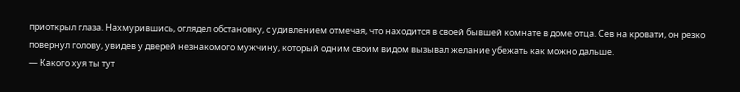приоткрыл глаза. Нахмурившись, оглядел обстановку, с удивлением отмечая, что находится в своей бывшей комнате в доме отца. Сев на кровати, он резко повернул голову, увидев у дверей незнакомого мужчину, который одним своим видом вызывал желание убежать как можно дальше.
— Какого хуя ты тут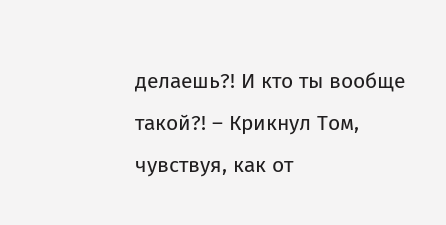делаешь?! И кто ты вообще такой?! – Крикнул Том, чувствуя, как от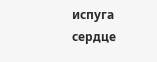испуга сердце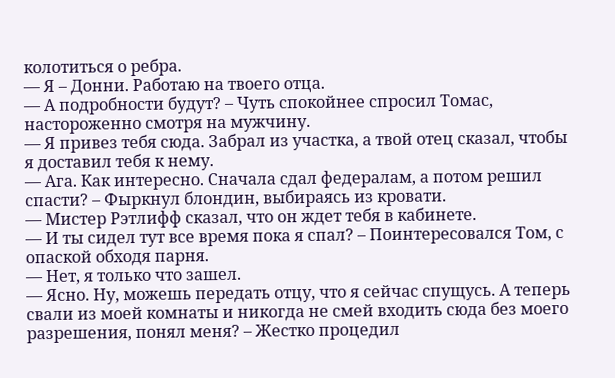колотиться о ребра.
— Я – Донни. Работаю на твоего отца.
— А подробности будут? – Чуть спокойнее спросил Томас, настороженно смотря на мужчину.
— Я привез тебя сюда. Забрал из участка, а твой отец сказал, чтобы я доставил тебя к нему.
— Ага. Как интересно. Сначала сдал федералам, а потом решил спасти? – Фыркнул блондин, выбираясь из кровати.
— Мистер Рэтлифф сказал, что он ждет тебя в кабинете.
— И ты сидел тут все время пока я спал? – Поинтересовался Том, с опаской обходя парня.
— Нет, я только что зашел.
— Ясно. Ну, можешь передать отцу, что я сейчас спущусь. А теперь свали из моей комнаты и никогда не смей входить сюда без моего разрешения, понял меня? – Жестко процедил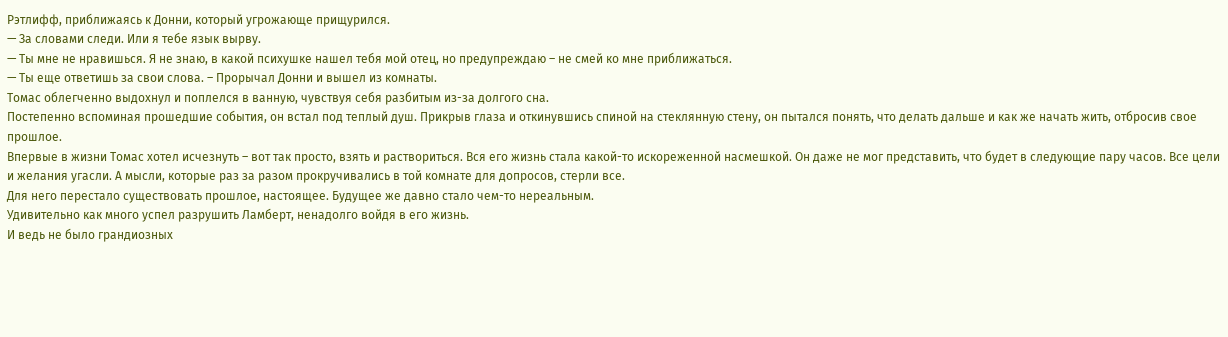Рэтлифф, приближаясь к Донни, который угрожающе прищурился.
— За словами следи. Или я тебе язык вырву.
— Ты мне не нравишься. Я не знаю, в какой психушке нашел тебя мой отец, но предупреждаю – не смей ко мне приближаться.
— Ты еще ответишь за свои слова. – Прорычал Донни и вышел из комнаты.
Томас облегченно выдохнул и поплелся в ванную, чувствуя себя разбитым из-за долгого сна.
Постепенно вспоминая прошедшие события, он встал под теплый душ. Прикрыв глаза и откинувшись спиной на стеклянную стену, он пытался понять, что делать дальше и как же начать жить, отбросив свое прошлое.
Впервые в жизни Томас хотел исчезнуть – вот так просто, взять и раствориться. Вся его жизнь стала какой-то искореженной насмешкой. Он даже не мог представить, что будет в следующие пару часов. Все цели и желания угасли. А мысли, которые раз за разом прокручивались в той комнате для допросов, стерли все.
Для него перестало существовать прошлое, настоящее. Будущее же давно стало чем-то нереальным.
Удивительно как много успел разрушить Ламберт, ненадолго войдя в его жизнь.
И ведь не было грандиозных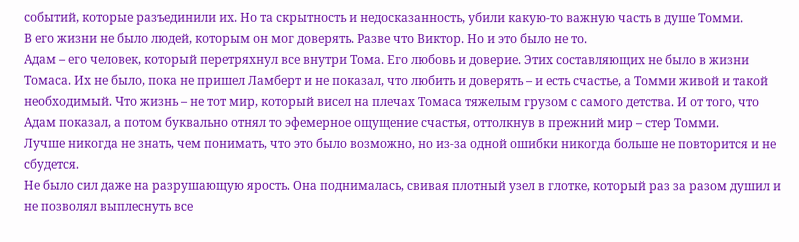событий, которые разъединили их. Но та скрытность и недосказанность, убили какую-то важную часть в душе Томми.
В его жизни не было людей, которым он мог доверять. Разве что Виктор. Но и это было не то.
Адам – его человек, который перетряхнул все внутри Тома. Его любовь и доверие. Этих составляющих не было в жизни Томаса. Их не было, пока не пришел Ламберт и не показал, что любить и доверять – и есть счастье, а Томми живой и такой необходимый. Что жизнь – не тот мир, который висел на плечах Томаса тяжелым грузом с самого детства. И от того, что Адам показал, а потом буквально отнял то эфемерное ощущение счастья, оттолкнув в прежний мир – стер Томми.
Лучше никогда не знать, чем понимать, что это было возможно, но из-за одной ошибки никогда больше не повторится и не сбудется.
Не было сил даже на разрушающую ярость. Она поднималась, свивая плотный узел в глотке, который раз за разом душил и не позволял выплеснуть все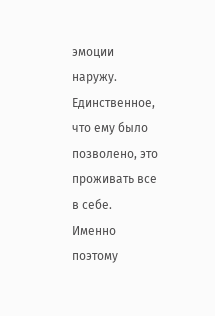эмоции наружу. Единственное, что ему было позволено, это проживать все в себе.
Именно поэтому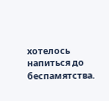хотелось напиться до беспамятства.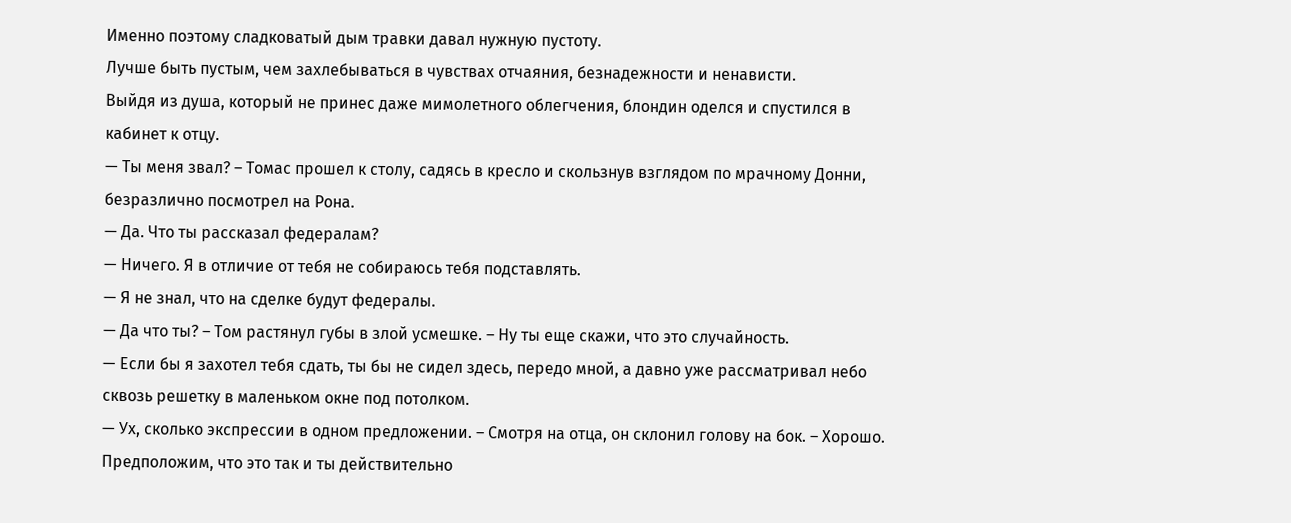Именно поэтому сладковатый дым травки давал нужную пустоту.
Лучше быть пустым, чем захлебываться в чувствах отчаяния, безнадежности и ненависти.
Выйдя из душа, который не принес даже мимолетного облегчения, блондин оделся и спустился в кабинет к отцу.
— Ты меня звал? – Томас прошел к столу, садясь в кресло и скользнув взглядом по мрачному Донни, безразлично посмотрел на Рона.
— Да. Что ты рассказал федералам?
— Ничего. Я в отличие от тебя не собираюсь тебя подставлять.
— Я не знал, что на сделке будут федералы.
— Да что ты? – Том растянул губы в злой усмешке. – Ну ты еще скажи, что это случайность.
— Если бы я захотел тебя сдать, ты бы не сидел здесь, передо мной, а давно уже рассматривал небо сквозь решетку в маленьком окне под потолком.
— Ух, сколько экспрессии в одном предложении. – Смотря на отца, он склонил голову на бок. – Хорошо. Предположим, что это так и ты действительно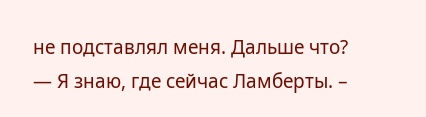не подставлял меня. Дальше что?
— Я знаю, где сейчас Ламберты. –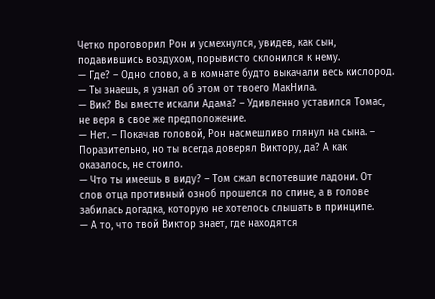Четко проговорил Рон и усмехнулся, увидев, как сын, подавившись воздухом, порывисто склонился к нему.
— Где? – Одно слово, а в комнате будто выкачали весь кислород.
— Ты знаешь, я узнал об этом от твоего МакНила.
— Вик? Вы вместе искали Адама? – Удивленно уставился Томас, не веря в свое же предположение.
— Нет. – Покачав головой, Рон насмешливо глянул на сына. – Поразительно, но ты всегда доверял Виктору, да? А как оказалось, не стоило.
— Что ты имеешь в виду? – Том сжал вспотевшие ладони. От слов отца противный озноб прошелся по спине, а в голове забилась догадка, которую не хотелось слышать в принципе.
— А то, что твой Виктор знает, где находятся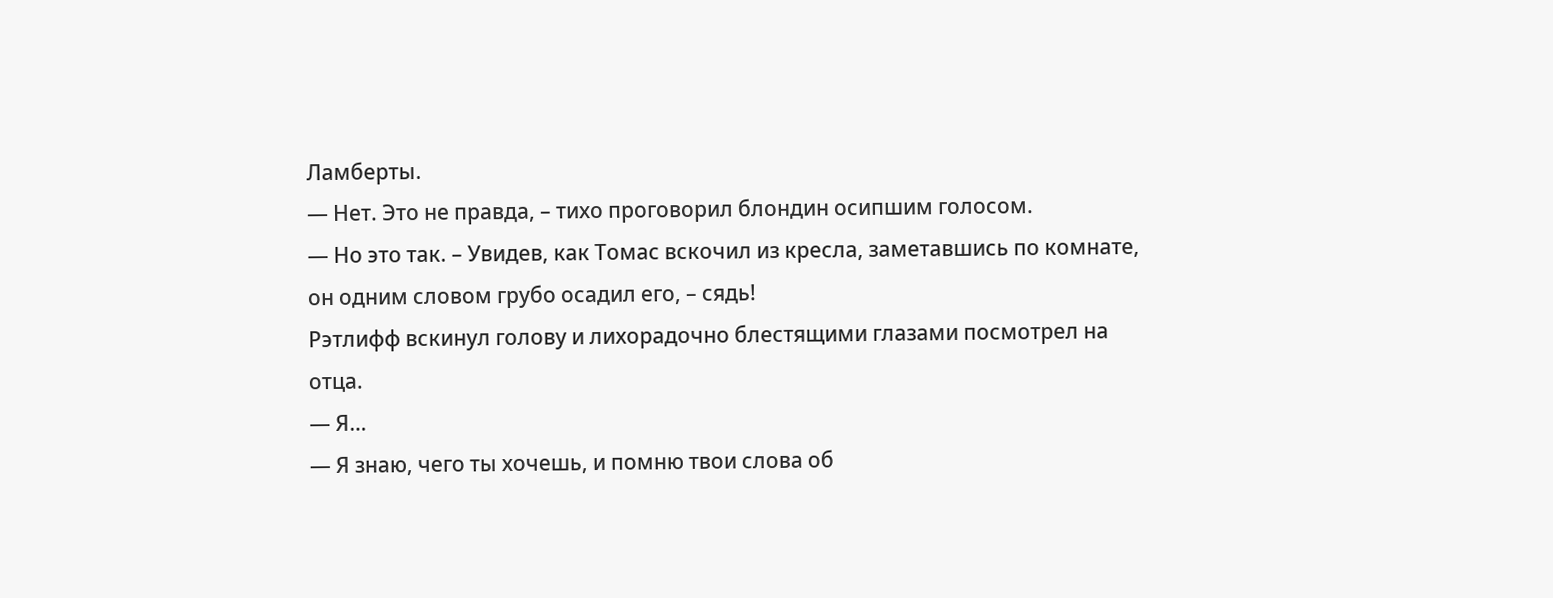Ламберты.
— Нет. Это не правда, – тихо проговорил блондин осипшим голосом.
— Но это так. – Увидев, как Томас вскочил из кресла, заметавшись по комнате, он одним словом грубо осадил его, – сядь!
Рэтлифф вскинул голову и лихорадочно блестящими глазами посмотрел на отца.
— Я…
— Я знаю, чего ты хочешь, и помню твои слова об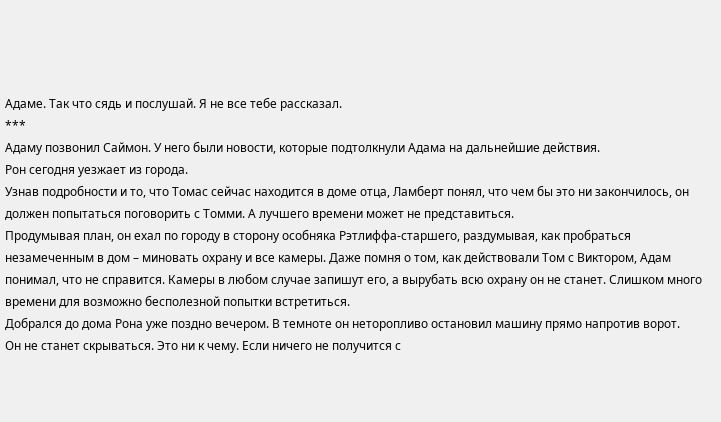Адаме. Так что сядь и послушай. Я не все тебе рассказал.
***
Адаму позвонил Саймон. У него были новости, которые подтолкнули Адама на дальнейшие действия.
Рон сегодня уезжает из города.
Узнав подробности и то, что Томас сейчас находится в доме отца, Ламберт понял, что чем бы это ни закончилось, он должен попытаться поговорить с Томми. А лучшего времени может не представиться.
Продумывая план, он ехал по городу в сторону особняка Рэтлиффа-старшего, раздумывая, как пробраться незамеченным в дом – миновать охрану и все камеры. Даже помня о том, как действовали Том с Виктором, Адам понимал, что не справится. Камеры в любом случае запишут его, а вырубать всю охрану он не станет. Слишком много времени для возможно бесполезной попытки встретиться.
Добрался до дома Рона уже поздно вечером. В темноте он неторопливо остановил машину прямо напротив ворот.
Он не станет скрываться. Это ни к чему. Если ничего не получится с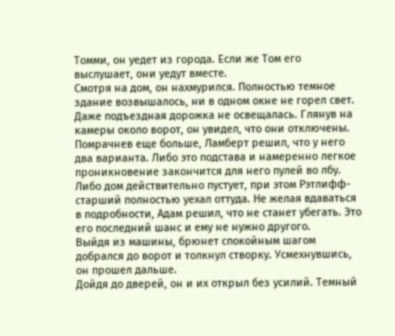Томми, он уедет из города. Если же Том его выслушает, они уедут вместе.
Смотря на дом, он нахмурился. Полностью темное здание возвышалось, ни в одном окне не горел свет. Даже подъездная дорожка не освещалась. Глянув на камеры около ворот, он увидел, что они отключены.
Помрачнев еще больше, Ламберт решил, что у него два варианта. Либо это подстава и намеренно легкое проникновение закончится для него пулей во лбу. Либо дом действительно пустует, при этом Рэтлифф-старший полностью уехал оттуда. Не желая вдаваться в подробности, Адам решил, что не станет убегать. Это его последний шанс и ему не нужно другого.
Выйдя из машины, брюнет спокойным шагом добрался до ворот и толкнул створку. Усмехнувшись, он прошел дальше.
Дойдя до дверей, он и их открыл без усилий. Темный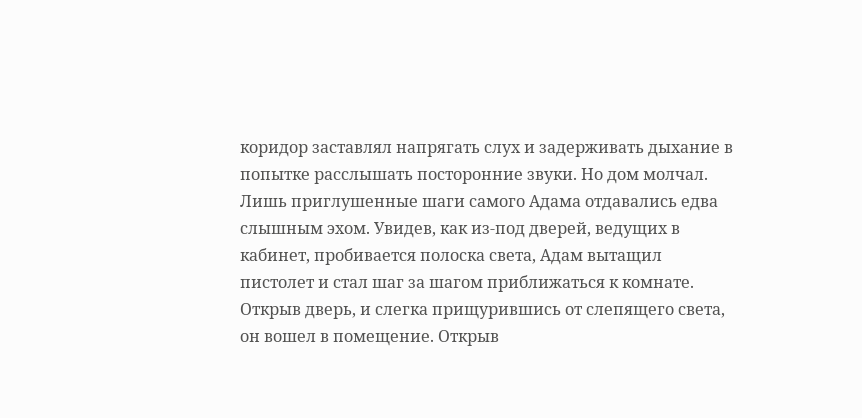коридор заставлял напрягать слух и задерживать дыхание в попытке расслышать посторонние звуки. Но дом молчал. Лишь приглушенные шаги самого Адама отдавались едва слышным эхом. Увидев, как из-под дверей, ведущих в кабинет, пробивается полоска света, Адам вытащил пистолет и стал шаг за шагом приближаться к комнате.
Открыв дверь, и слегка прищурившись от слепящего света, он вошел в помещение. Открыв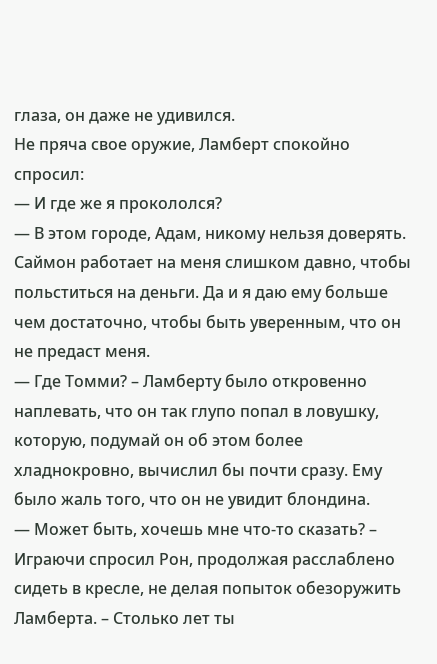глаза, он даже не удивился.
Не пряча свое оружие, Ламберт спокойно спросил:
— И где же я прокололся?
— В этом городе, Адам, никому нельзя доверять. Саймон работает на меня слишком давно, чтобы польститься на деньги. Да и я даю ему больше чем достаточно, чтобы быть уверенным, что он не предаст меня.
— Где Томми? – Ламберту было откровенно наплевать, что он так глупо попал в ловушку, которую, подумай он об этом более хладнокровно, вычислил бы почти сразу. Ему было жаль того, что он не увидит блондина.
— Может быть, хочешь мне что-то сказать? – Играючи спросил Рон, продолжая расслаблено сидеть в кресле, не делая попыток обезоружить Ламберта. – Столько лет ты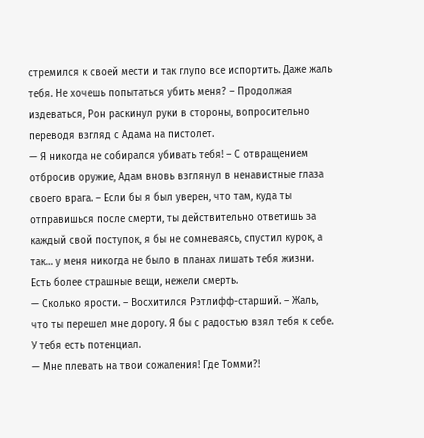стремился к своей мести и так глупо все испортить. Даже жаль тебя. Не хочешь попытаться убить меня? – Продолжая издеваться, Рон раскинул руки в стороны, вопросительно переводя взгляд с Адама на пистолет.
— Я никогда не собирался убивать тебя! – С отвращением отбросив оружие, Адам вновь взглянул в ненавистные глаза своего врага. – Если бы я был уверен, что там, куда ты отправишься после смерти, ты действительно ответишь за каждый свой поступок, я бы не сомневаясь, спустил курок, а так… у меня никогда не было в планах лишать тебя жизни. Есть более страшные вещи, нежели смерть.
— Сколько ярости. – Восхитился Рэтлифф-старший. – Жаль, что ты перешел мне дорогу. Я бы с радостью взял тебя к себе. У тебя есть потенциал.
— Мне плевать на твои сожаления! Где Томми?!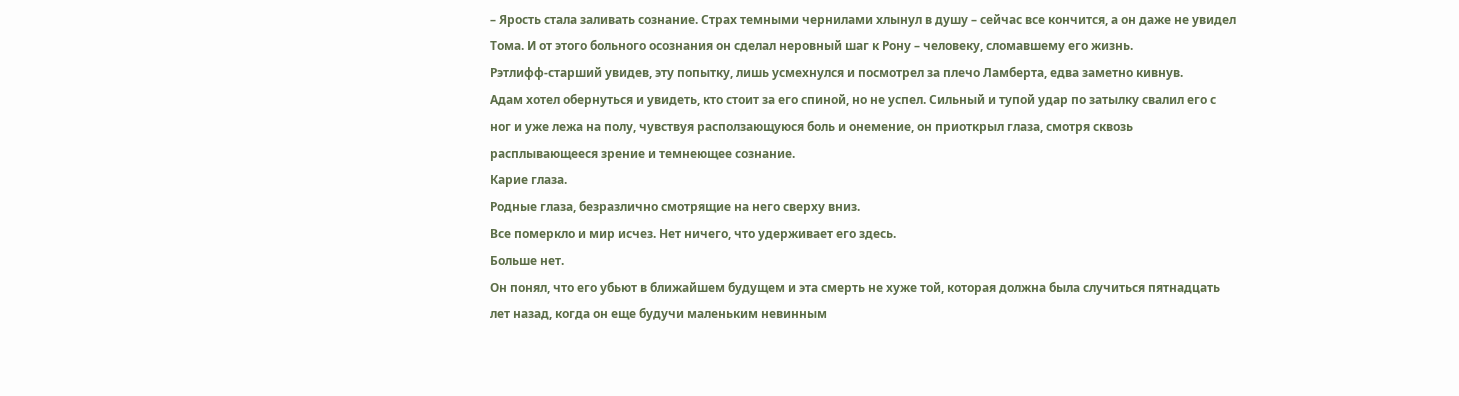– Ярость стала заливать сознание. Страх темными чернилами хлынул в душу – сейчас все кончится, а он даже не увидел Тома. И от этого больного осознания он сделал неровный шаг к Рону – человеку, сломавшему его жизнь.
Рэтлифф-старший увидев, эту попытку, лишь усмехнулся и посмотрел за плечо Ламберта, едва заметно кивнув.
Адам хотел обернуться и увидеть, кто стоит за его спиной, но не успел. Сильный и тупой удар по затылку свалил его с ног и уже лежа на полу, чувствуя расползающуюся боль и онемение, он приоткрыл глаза, смотря сквозь расплывающееся зрение и темнеющее сознание.
Карие глаза.
Родные глаза, безразлично смотрящие на него сверху вниз.
Все померкло и мир исчез. Нет ничего, что удерживает его здесь.
Больше нет.
Он понял, что его убьют в ближайшем будущем и эта смерть не хуже той, которая должна была случиться пятнадцать лет назад, когда он еще будучи маленьким невинным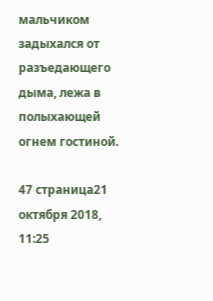мальчиком задыхался от разъедающего дыма, лежа в полыхающей огнем гостиной.

47 страница21 октября 2018, 11:25